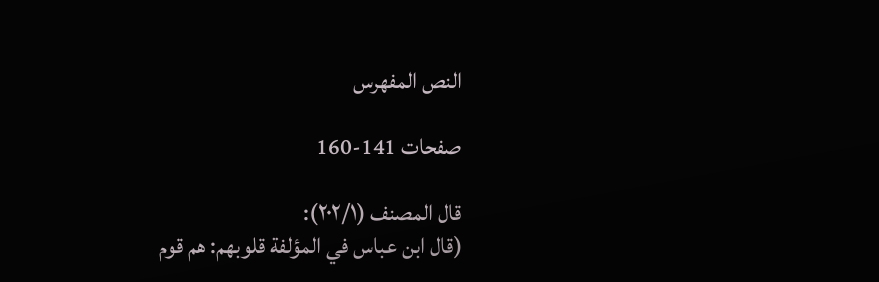النص المفهرس

صفحات 141-160

قال المصنف (٢٠٢/١):
(قال ابن عباس في المؤلفة قلوبهم: هم قوم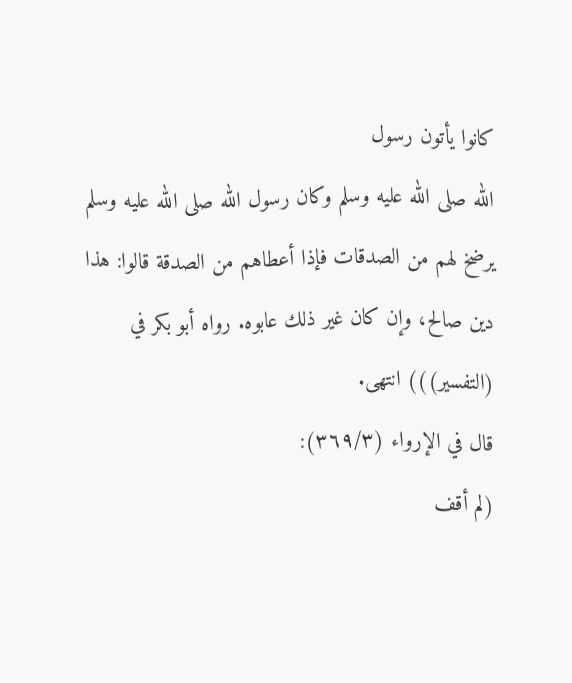كانوا يأتون رسول
الله صلى الله عليه وسلم وكان رسول الله صلى الله عليه وسلم
يرضخ لهم من الصدقات فإذا أعطاهم من الصدقة قالوا: هذا
دين صالح، وإن كان غير ذلك عابوه. رواه أبو بكر في
(التفسير))) انتھی.
قال في الإرواء (٣٦٩/٣):
(لم أقف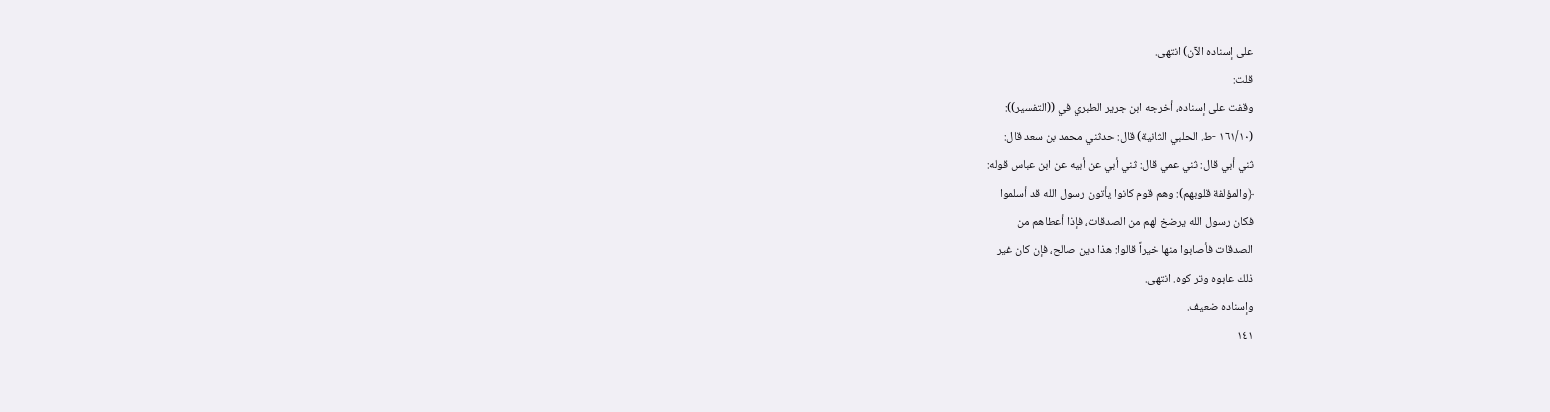على إسناده الآن) انتهى.
قلت:
وقفت على إسناده، أخرجه ابن جرير الطبري في ((التفسير)):
(١٦١/١٠ -ط. الحلبي الثانية) قال: حدثني محمد بن سعد قال:
ثني أبي قال: ثني عمي قال: ثني أبي عن أبيه عن ابن عباس قوله:
﴿والمؤلفة قلوبهم): وهم قوم كانوا يأتون رسول الله قد أسلموا
فكان رسول الله يرضخ لهم من الصدقات، فإذا أعطاهم من
الصدقات فأصابوا منها خيراً قالوا: هذا دين صالح، فإن كان غير
ذلك عابوه وتر کوه. انتھی.
وإسناده ضعيف.
١٤١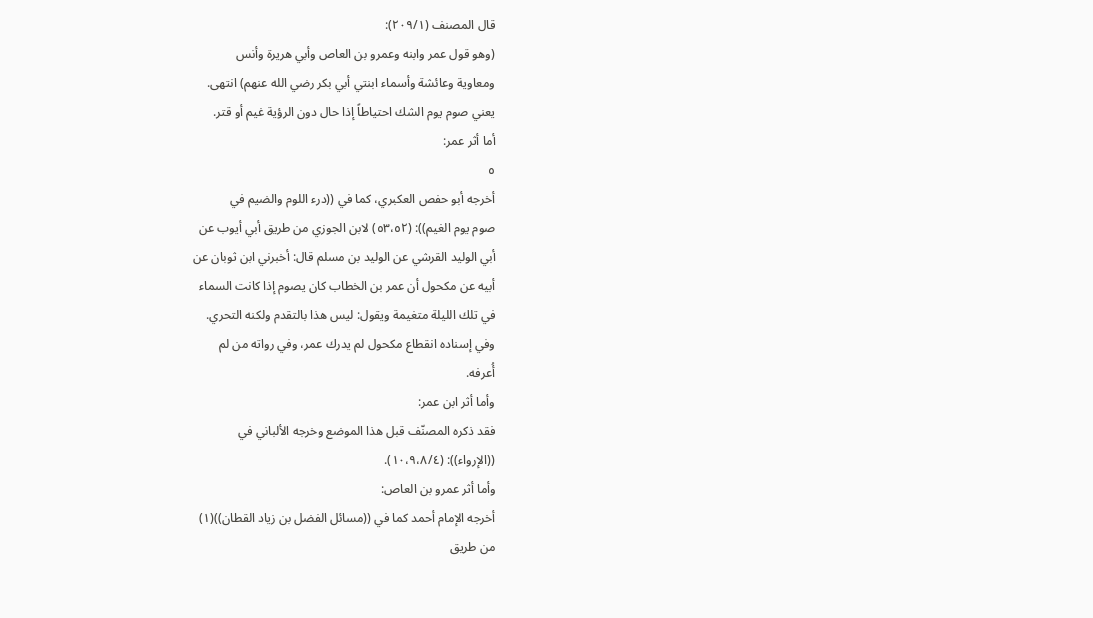قال المصنف (٢٠٩/١):
(وهو قول عمر وابنه وعمرو بن العاص وأبي هريرة وأنس
ومعاوية وعائشة وأسماء ابنتي أبي بكر رضي الله عنهم) انتهى.
يعني صوم يوم الشك احتياطاً إذا حال دون الرؤية غيم أو قتر.
أما أثر عمر:
٥
أخرجه أبو حفص العكبري، كما في ((درء اللوم والضيم في
صوم يوم الغيم)): (٥٣،٥٢) لابن الجوزي من طريق أبي أيوب عن
أبي الوليد القرشي عن الوليد بن مسلم قال: أخبرني ابن ثوبان عن
أبيه عن مكحول أن عمر بن الخطاب كان يصوم إذا كانت السماء
في تلك الليلة متغيمة ويقول: ليس هذا بالتقدم ولكنه التحري.
وفي إسناده انقطاع مكحول لم يدرك عمر، وفي رواته من لم
أُعرفه.
وأما أثر ابن عمر:
فقد ذكره المصنّف قبل هذا الموضع وخرجه الألباني في
((الإرواء)): (١٠،٩،٨/٤).
وأما أثر عمرو بن العاص:
أخرجه الإمام أحمد كما في ((مسائل الفضل بن زياد القطان))(١)
من طريق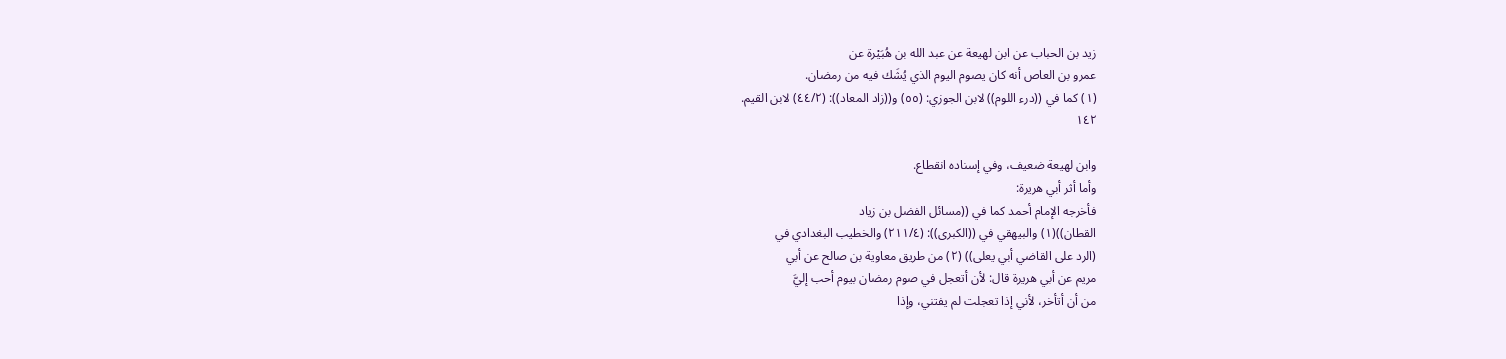زيد بن الحباب عن ابن لهيعة عن عبد الله بن هُبَيْرة عن
عمرو بن العاص أنه كان يصوم اليوم الذي يُشَك فيه من رمضان.
(١) كما في ((درء اللوم)) لابن الجوزي: (٥٥) و((زاد المعاد)): (٤٤/٢) لابن القيم.
١٤٢

وابن لهيعة ضعيف، وفي إسناده انقطاع.
وأما أثر أبي هريرة:
فأخرجه الإمام أحمد كما في ((مسائل الفضل بن زياد
القطان))(١) والبيهقي في ((الكبرى)): (٢١١/٤) والخطيب البغدادي في
(الرد على القاضي أبي يعلى)) (٢) من طريق معاوية بن صالح عن أبي
مريم عن أبي هريرة قال: لأن أتعجل في صوم رمضان بيوم أحب إليَّ
من أن أتأخر، لأني إذا تعجلت لم يفتني، وإذا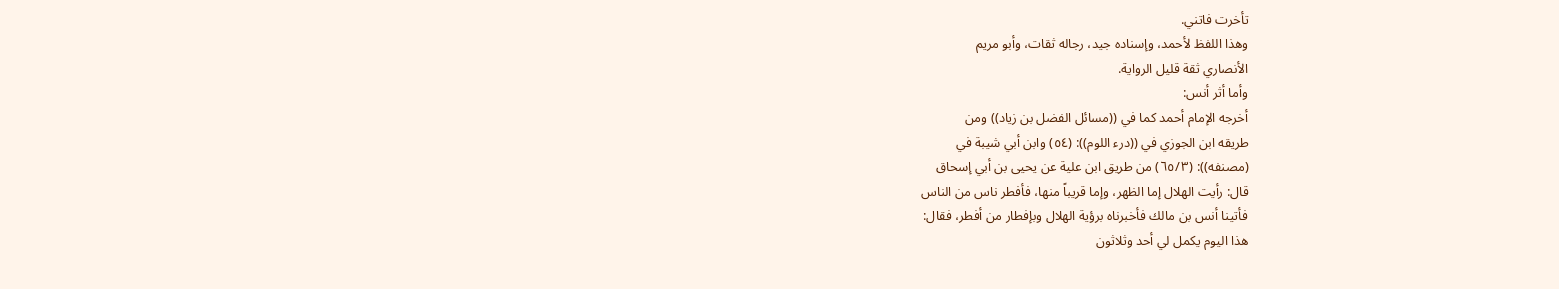تأخرت فاتني.
وهذا اللفظ لأحمد، وإسناده جيد، رجاله ثقات، وأبو مريم
الأنصاري ثقة قليل الرواية.
وأما أثر أنس:
أخرجه الإمام أحمد كما في ((مسائل الفضل بن زياد)) ومن
طريقه ابن الجوزي في ((درء اللوم)): (٥٤) وابن أبي شيبة في
(مصنفه)): (٦٥/٣) من طريق ابن علية عن يحيى بن أبي إسحاق
قال: رأيت الهلال إما الظهر، وإما قريباً منها، فأفطر ناس من الناس
فأتينا أنس بن مالك فأخبرناه برؤية الهلال وبإفطار من أفطر، فقال:
هذا اليوم يكمل لي أحد وثلاثون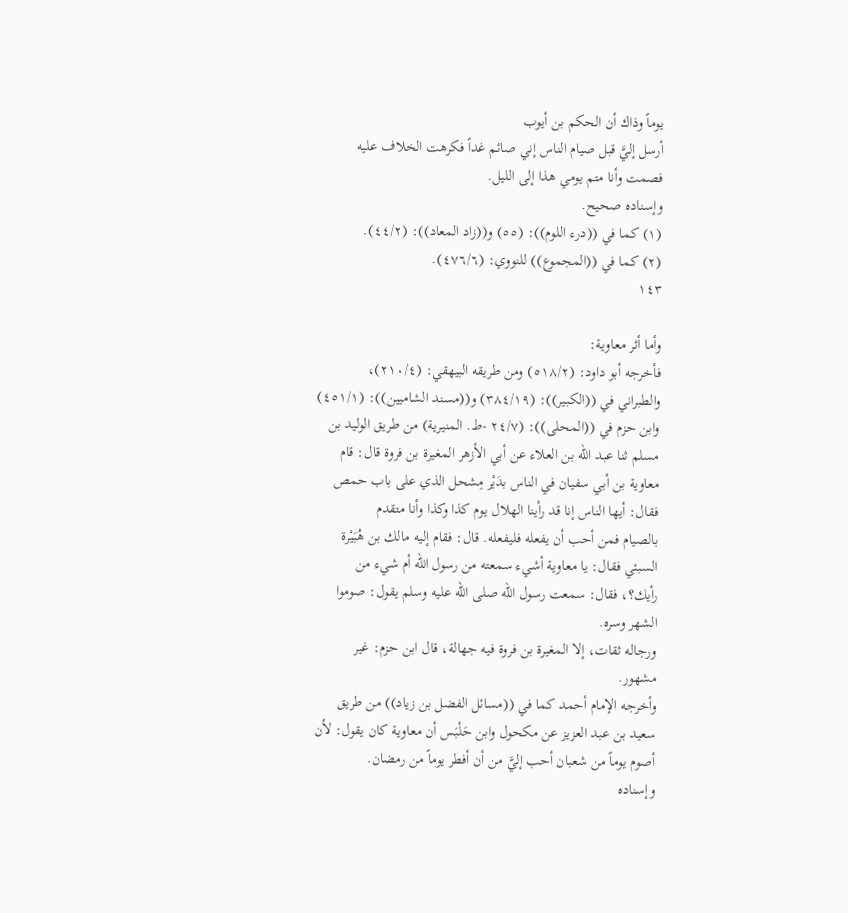يوماً وذاك أن الحكم بن أيوب
أرسل إليَّ قبل صيام الناس إني صائم غداً فكرهت الخلاف عليه
فصمت وأنا متم يومي هذا إلى الليل.
وإسناده صحيح.
(١) كما في ((درء اللوم)): (٥٥) و((زاد المعاد)): (٤٤/٢).
(٢) كما في ((المجموع)) للنووي: (٤٧٦/٦).
١٤٣

وأما أثر معاوية:
فأخرجه أبو داود: (٥١٨/٢) ومن طريقه البيهقي: (٢١٠/٤)،
والطبراني في ((الكبير)): (٣٨٤/١٩) و((مسند الشاميين)): (٤٥١/١)
وابن حزم في ((المحلى)): (٢٤/٧ -ط. المنيرية) من طريق الوليد بن
مسلم ثنا عبد الله بن العلاء عن أبي الأزهر المغيرة بن فروة قال: قام
معاوية بن أبي سفيان في الناس بدَيْر مِشحل الذي على باب حمص
فقال: أيها الناس إنا قد رأينا الهلال يوم كذا وكذا وأنا متقدم
بالصيام فمن أحب أن يفعله فليفعله. قال: فقام إليه مالك بن هُبَيْرة
السبئي فقال: يا معاوية أشيء سمعته من رسول اللّه أم شيء من
رأيك؟، فقال: سمعت رسول اللّه صلى اللّه عليه وسلم يقول: صوموا
الشهر وسره.
ورجاله ثقات، إلا المغيرة بن فروة فيه جهالة، قال ابن حزم: غير
مشهور.
وأخرجه الإمام أحمد كما في ((مسائل الفضل بن زياد)) من طريق
سعيد بن عبد العزيز عن مكحول وابن حَلْبَس أن معاوية كان يقول: لأن
أصوم يوماً من شعبان أحب إليَّ من أن أفطر يوماً من رمضان.
وإسناده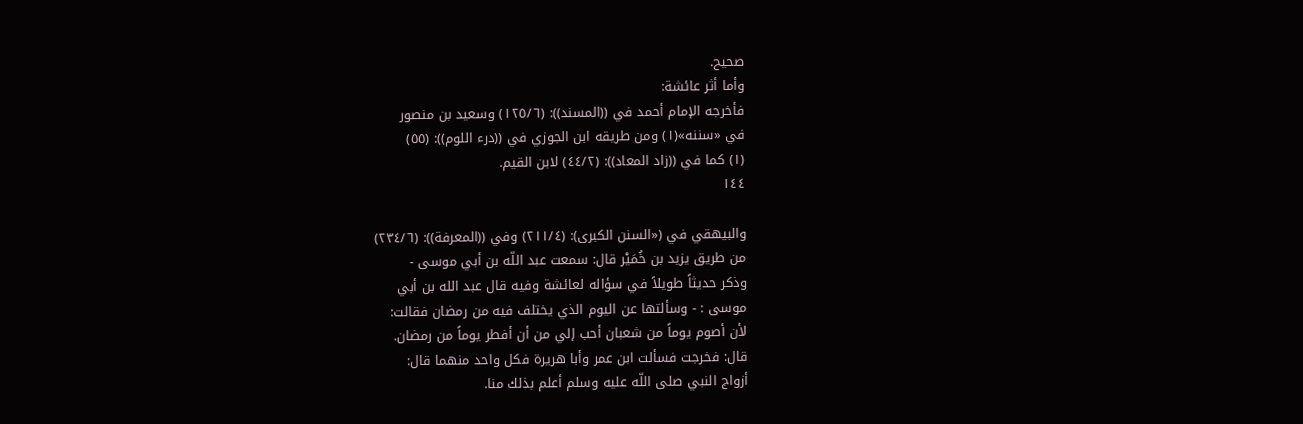صحيح.
وأما أثر عائشة:
فأخرجه الإمام أحمد في ((المسند)): (١٢٥/٦) وسعيد بن منصور
في «سننه»(١) ومن طريقه ابن الجوزي في ((درء اللوم)): (٥٥)
(١) كما في ((زاد المعاد)): (٤٤/٢) لابن القيم.
١٤٤

والبيهقي في («السنن الكبرى): (٢١١/٤) وفي ((المعرفة)): (٢٣٤/٦)
من طريق يزيد بن خُمَيْر قال: سمعت عبد اللّه بن أبي موسى -
وذكر حديثاً طويلاً في سؤاله لعائشة وفيه قال عبد الله بن أبي
موسى : - وسألتها عن اليوم الذي يختلف فيه من رمضان فقالت:
لأن أصوم يوماً من شعبان أحب إلي من أن أفطر يوماً من رمضان.
قال: فخرجت فسألت ابن عمر وأبا هريرة فكل واحد منهما قال:
أزواج النبي صلى اللّه عليه وسلم أعلم بذلك منا.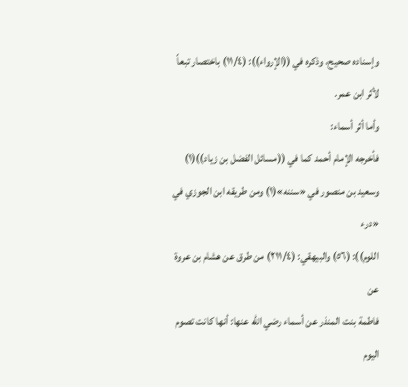وإسناده صحيح، وذكره في ((الإرواء)): (١١/٤) باختصار تبعاً
لأثر ابن عمر.
وأما أثر أسماء:
فأخرجه الإمام أحمد كما في ((مسائل الفضل بن زياد))(١)
وسعيد بن منصور في «سننه»(١) ومن طريقه ابن الجوزي في «درء
اللوم)): (٥٦) والبيهقي: (٢١١/٤) من طرق عن هشام بن عروة عن
فاطمة بنت المنذر عن أسماء رضي الله عنها: أنها كانت تصوم اليوم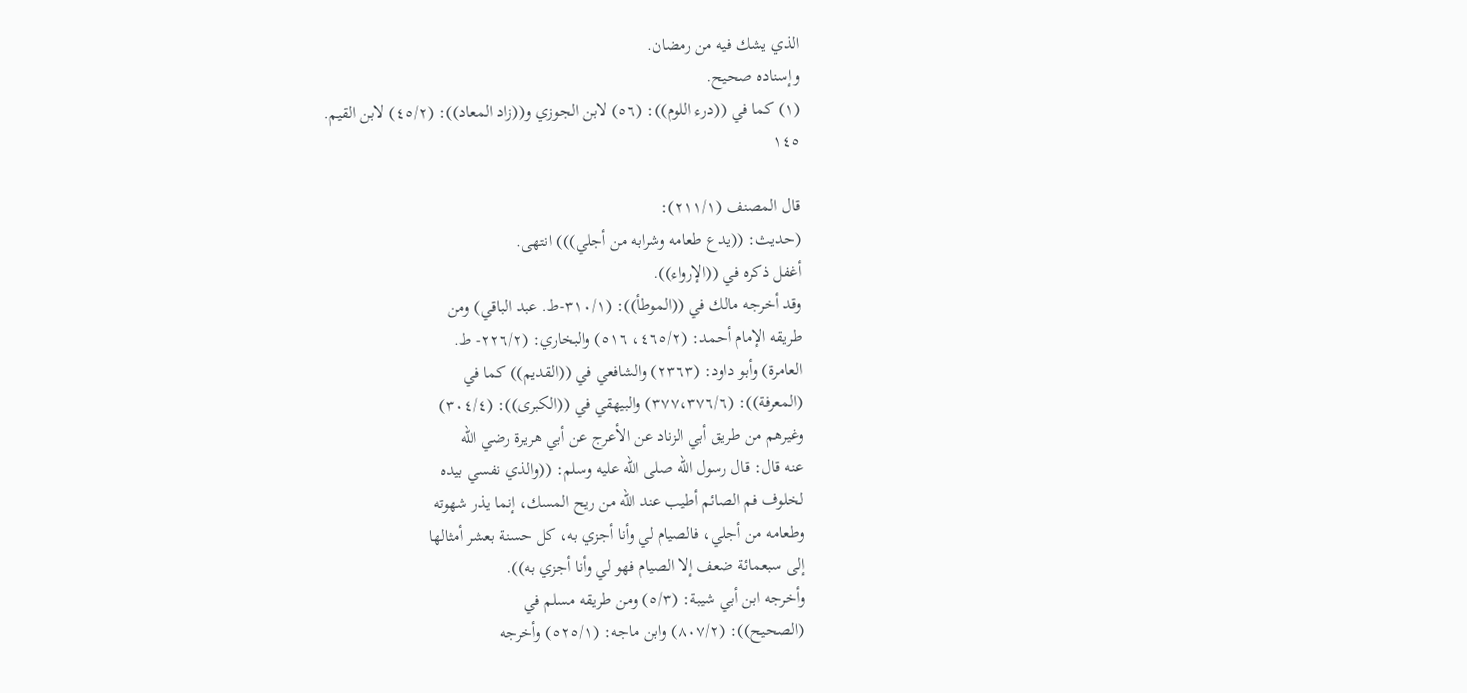الذي يشك فيه من رمضان.
وإسناده صحيح.
(١) كما في ((درء اللوم)): (٥٦) لابن الجوزي و((زاد المعاد)): (٤٥/٢) لابن القيم.
١٤٥

قال المصنف (٢١١/١):
(حديث: ((يدع طعامه وشرابه من أجلي))) انتهى.
أغفل ذكره في ((الإرواء)).
وقد أخرجه مالك في ((الموطأ)): (٣١٠/١-ط. عبد الباقي) ومن
طريقه الإمام أحمد: (٤٦٥/٢، ٥١٦) والبخاري: (٢٢٦/٢- ط.
العامرة) وأبو داود: (٢٣٦٣) والشافعي في ((القديم)) كما في
(المعرفة)): (٣٧٧،٣٧٦/٦) والبيهقي في ((الكبرى)): (٣٠٤/٤)
وغيرهم من طريق أبي الزناد عن الأعرج عن أبي هريرة رضي الله
عنه قال: قال رسول اللّه صلى اللّه عليه وسلم: ((والذي نفسي بيده
لخلوف فم الصائم أطيب عند الله من ريح المسك، إنما يذر شهوته
وطعامه من أجلي، فالصيام لي وأنا أجزي به، كل حسنة بعشر أمثالها
إلى سبعمائة ضعف إلا الصيام فهو لي وأنا أجزي به)).
وأخرجه ابن أبي شيبة: (٥/٣) ومن طريقه مسلم في
(الصحيح)): (٨٠٧/٢) وابن ماجه: (٥٢٥/١) وأخرجه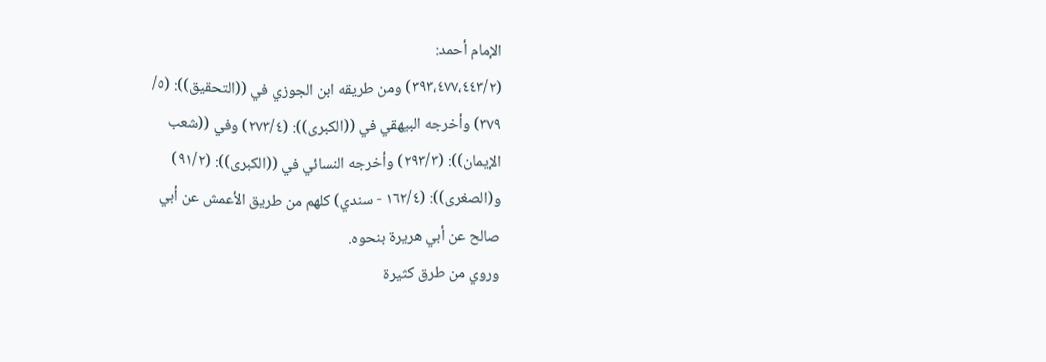الإمام أحمد:
(٣٩٣،٤٧٧،٤٤٣/٢) ومن طريقه ابن الجوزي في ((التحقيق)): (٥/
٣٧٩) وأخرجه البيهقي في ((الكبرى)): (٢٧٣/٤) وفي ((شعب
الإيمان)): (٢٩٣/٣) وأخرجه النسائي في ((الكبرى)): (٩١/٢)
و(الصغرى)): (١٦٢/٤ - سندي) كلهم من طريق الأعمش عن أبي
صالح عن أبي هريرة بنحوه.
وروي من طرق كثيرة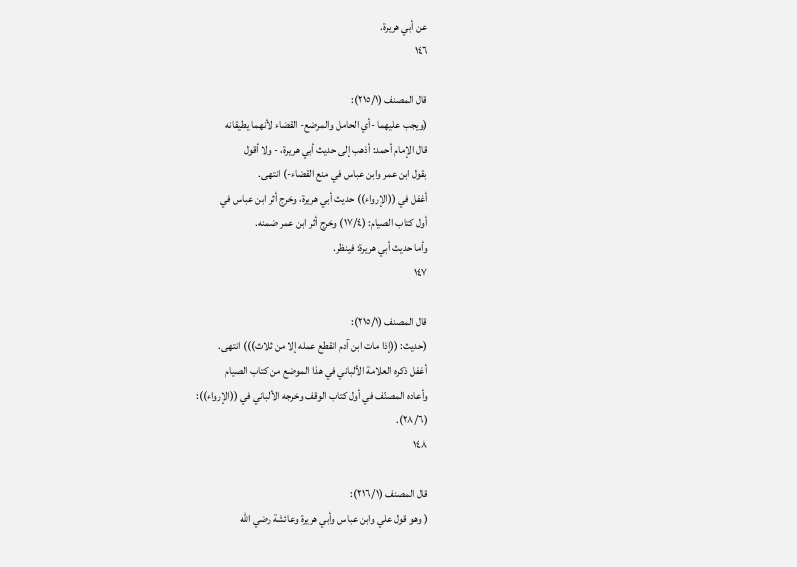عن أبي هريرة.
١٤٦

قال المصنف (٢١٥/١):
(ويجب عليهما -أي الحامل والمرضع- القضاء لأنهما يطيقانه
قال الإمام أحمد: أذهب إلى حديث أبي هريرة، - ولا أقول
بقول ابن عمر وابن عباس في منع القضاء-) انتهى.
أغفل في ((الإرواء)) حديث أبي هريرة، وخرج أثر ابن عباس في
أول كتاب الصيام: (١٧/٤) وخرج أثر ابن عمر ضمنه.
وأما حديث أبي هريرة: فينظر.
١٤٧

قال المصنف (٢١٥/١):
(حديث: ((إذا مات ابن آدم انقطع عمله إلا من ثلاث))) انتهى.
أغفل ذكره العلامة الألباني في هذا الموضع من كتاب الصيام
وأعاده المصنّف في أول كتاب الوقف وخرجه الألباني في ((الإرواء)):
(٢٨/٦).
١٤٨

قال المصنف (٢١٦/١):
( وهو قول علي وابن عباس وأبي هريرة وعائشة رضي اللّه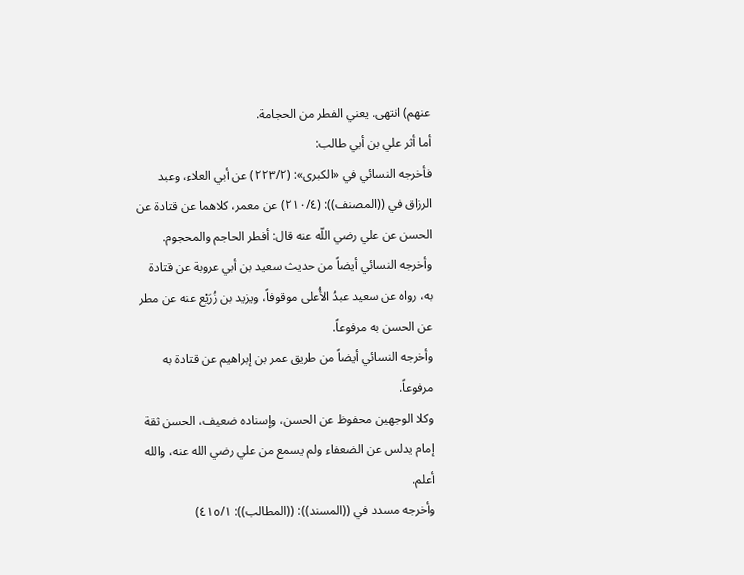عنهم) انتهى. يعني الفطر من الحجامة.
أما أثر علي بن أبي طالب:
فأخرجه النسائي في «الكبرى»: (٢٢٣/٢) عن أبي العلاء، وعبد
الرزاق في ((المصنف)): (٢١٠/٤) عن معمر، كلاهما عن قتادة عن
الحسن عن علي رضي اللّه عنه قال: أفطر الحاجم والمحجوم.
وأخرجه النسائي أيضاً من حديث سعيد بن أبي عروبة عن قتادة
به، رواه عن سعيد عبدُ الأُعلى موقوفاً، ويزيد بن زُرَيْع عنه عن مطر
عن الحسن به مرفوعاً.
وأخرجه النسائي أيضاً من طريق عمر بن إبراهيم عن قتادة به
مرفوعاً.
وكلا الوجهين محفوظ عن الحسن، وإسناده ضعيف، الحسن ثقة
إمام يدلس عن الضعفاء ولم يسمع من علي رضي الله عنه، والله
أعلم.
وأخرجه مسدد في ((المسند)): ((المطالب)): ٤١٥/١)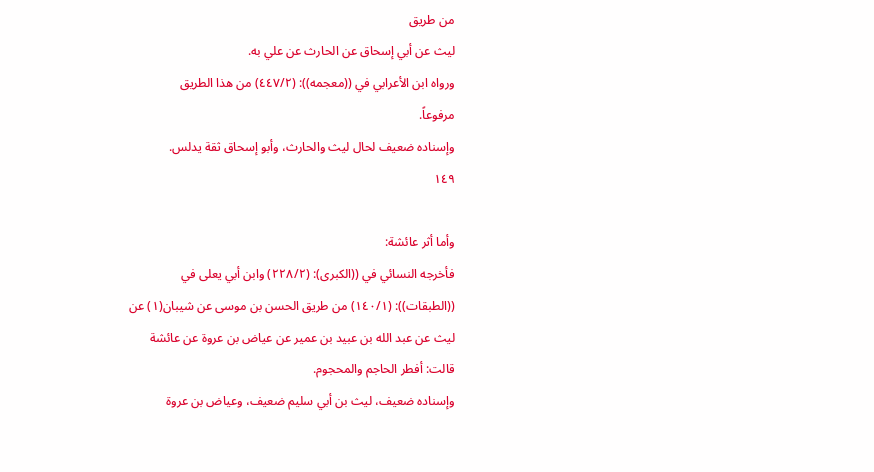من طريق
ليث عن أبي إسحاق عن الحارث عن علي به.
ورواه ابن الأعرابي في ((معجمه)): (٤٤٧/٢) من هذا الطريق
مرفوعاً.
وإسناده ضعيف لحال ليث والحارث، وأبو إسحاق ثقة يدلس.
١٤٩

وأما أثر عائشة:
فأخرجه النسائي في ((الكبرى): (٢٢٨/٢) وابن أبي يعلى في
((الطبقات)): (١٤٠/١) من طريق الحسن بن موسى عن شيبان(١) عن
ليث عن عبد الله بن عبيد بن عمير عن عياض بن عروة عن عائشة
قالت: أفطر الحاجم والمحجوم.
وإسناده ضعيف، ليث بن أبي سليم ضعيف، وعياض بن عروة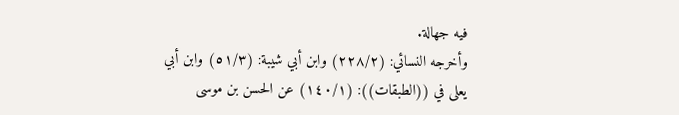فيه جهالة.
وأخرجه النسائي: (٢٢٨/٢) وابن أبي شيبة: (٥١/٣) وابن أبي
يعلى في ((الطبقات)): (١٤٠/١) عن الحسن بن موسى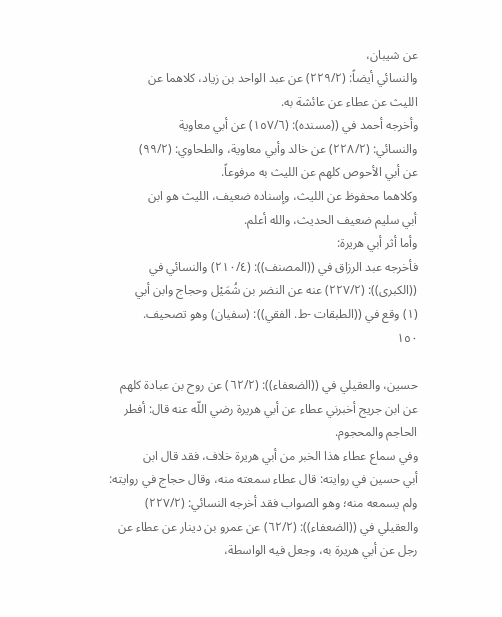عن شيبان،
والنسائي أيضاً: (٢٢٩/٢) عن عبد الواحد بن زياد، كلاهما عن
الليث عن عطاء عن عائشة به.
وأخرجه أحمد في ((مسنده): (١٥٧/٦) عن أبي معاوية
والنسائي: (٢٢٨/٢) عن خالد وأبي معاوية، والطحاوي: (٩٩/٢)
عن أبي الأحوص كلهم عن الليث به مرفوعاً.
وكلاهما محفوظ عن الليث، وإسناده ضعيف، الليث هو ابن
أبي سليم ضعيف الحديث، والله أعلم.
وأما أثر أبي هريرة:
فأخرجه عبد الرزاق في ((المصنف)): (٢١٠/٤) والنسائي في
((الكبرى)): (٢٢٧/٢) عنه عن النضر بن شُمَيْل وحجاج وابن أبي
(١) وقع في ((الطبقات -ط. الفقي)): (سفيان) وهو تصحيف.
١٥٠

حسين، والعقيلي في ((الضعفاء)): (٦٢/٢) عن روح بن عبادة كلهم
عن ابن جريج أخبرني عطاء عن أبي هريرة رضي اللّه عنه قال: أفطر
الحاجم والمحجوم.
وفي سماع عطاء هذا الخبر من أبي هريرة خلاف، فقد قال ابن
أبي حسين في روايته: قال عطاء سمعته منه، وقال حجاج في روايته:
ولم يسمعه منه؛ وهو الصواب فقد أخرجه النسائي: (٢٢٧/٢)
والعقيلي في ((الضعفاء)): (٦٢/٢) عن عمرو بن دينار عن عطاء عن
رجل عن أبي هريرة به، وجعل فيه الواسطة،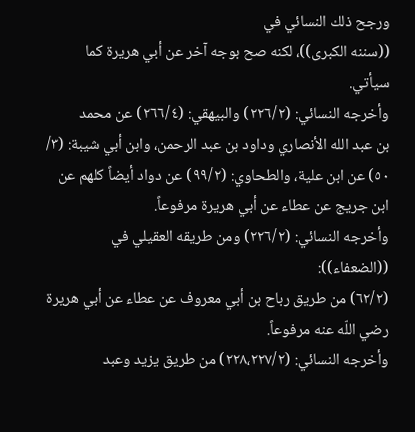ورجح ذلك النسائي في
((سننه الكبرى))، لكنه صح بوجه آخر عن أبي هريرة كما سيأتي.
وأخرجه النسائي: (٢٢٦/٢) والبيهقي: (٢٦٦/٤) عن محمد
بن عبد الله الأنصاري وداود بن عبد الرحمن، وابن أبي شيبة: (٣/
٥٠) عن ابن علية، والطحاوي: (٩٩/٢) عن دواد أيضاً كلهم عن
ابن جريج عن عطاء عن أبي هريرة مرفوعاً.
وأخرجه النسائي: (٢٢٦/٢) ومن طريقه العقيلي في ((الضعفاء)):
(٦٢/٢) من طريق رباح بن أبي معروف عن عطاء عن أبي هريرة
رضي اللّه عنه مرفوعاً.
وأخرجه النسائي: (٢٢٨،٢٢٧/٢) من طريق يزيد وعبد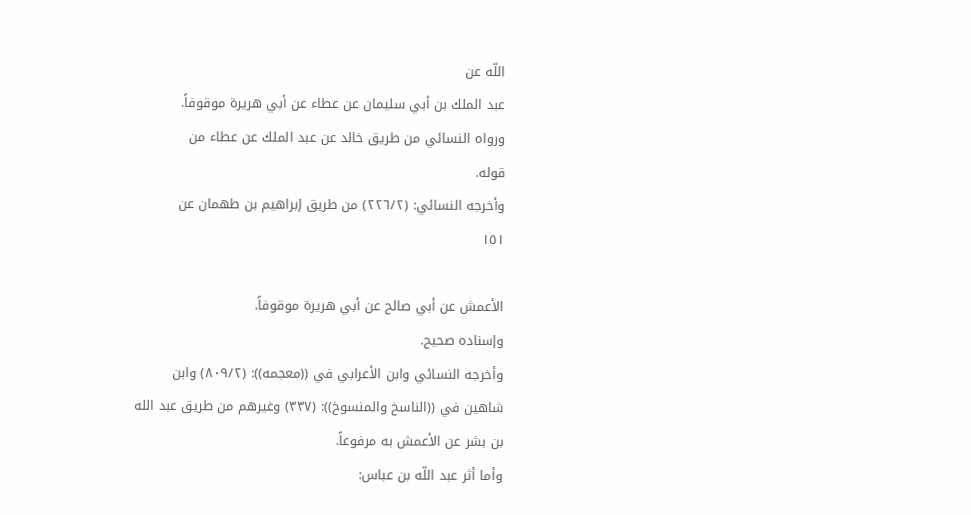اللّه عن
عبد الملك بن أبي سليمان عن عطاء عن أبي هريرة موقوفاً.
ورواه النسائي من طريق خالد عن عبد الملك عن عطاء من
قوله.
وأخرجه النسائي: (٢٢٦/٢) من طريق إبراهيم بن طهمان عن
١٥١

الأعمش عن أبي صالح عن أبي هريرة موقوفاً.
وإسناده صحيح.
وأخرجه النسائي وابن الأعرابي في ((معجمه)): (٨٠٩/٢) وابن
شاهين في ((الناسخ والمنسوخ)): (٣٣٧) وغيرهم من طريق عبد الله
بن بشر عن الأعمش به مرفوعاً.
وأما أثر عبد اللّه بن عباس: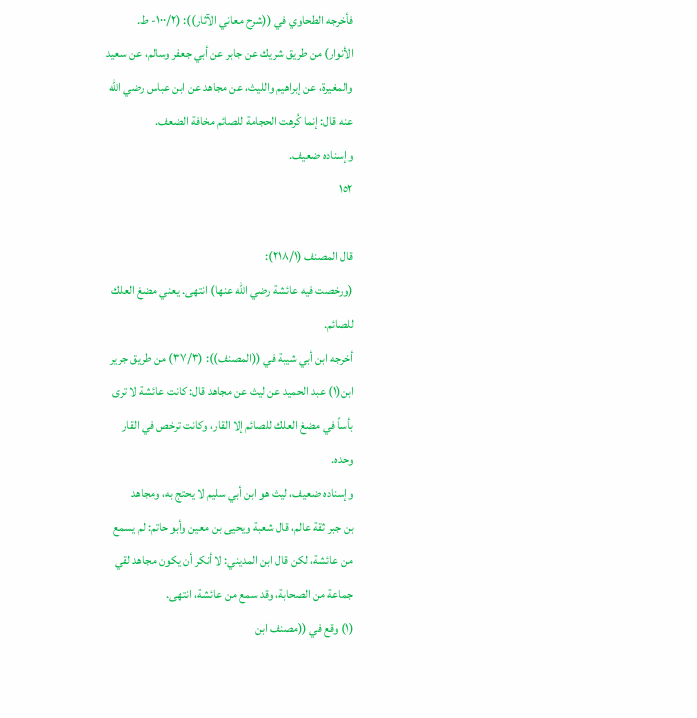فأخرجه الطحاوي في ((شرح معاني الآثار)): (١٠٠/٢- ط.
الأنوار) من طريق شريك عن جابر عن أبي جعفر وسالم، عن سعيد
والمغيرة، عن إبراهيم والليث، عن مجاهد عن ابن عباس رضي اللّه
عنه قال: إنما كُرهت الحجامة للصائم مخافة الضعف.
وإسناده ضعيف.
١٥٢

قال المصنف (٢١٨/١):
(ورخصت فيه عائشة رضي الله عنها) انتهى. يعني مضغ العلك
للصائم.
أخرجه ابن أبي شيبة في ((المصنف)): (٣٧/٣) من طريق جرير
ابن(١) عبد الحميد عن ليث عن مجاهد قال: كانت عائشة لا ترى
بأساً في مضغ العلك للصائم إلا القار، وكانت ترخص في القار
وحده.
وإسناده ضعيف، ليث هو ابن أبي سليم لا يحتج به، ومجاهد
بن جبر ثقة عالم، قال شعبة ويحيى بن معين وأبو حاتم: لم يسمع
من عائشة، لكن قال ابن المديني: لا أنكر أن يكون مجاهد لقي
جماعة من الصحابة، وقد سمع من عائشة، انتهى.
(١) وقع في ((مصنف ابن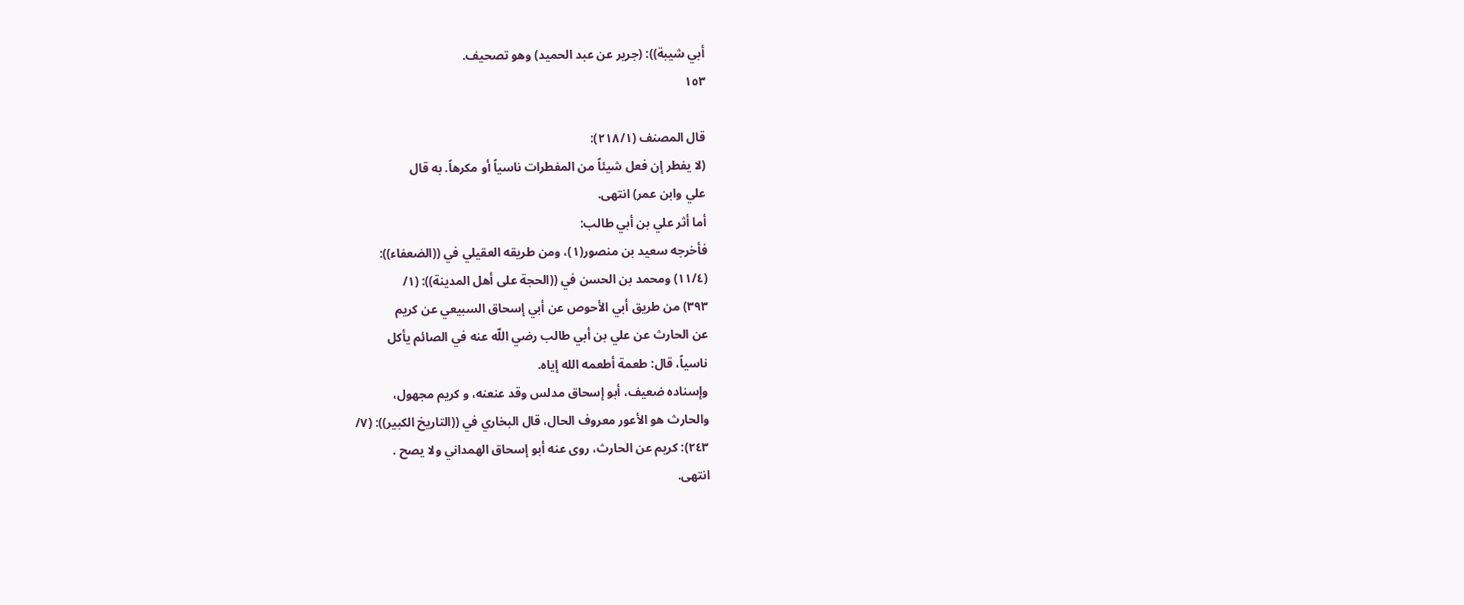أبي شيبة)): (جرير عن عبد الحميد) وهو تصحيف.
١٥٣

قال المصنف (٢١٨/١):
(لا يفطر إن فعل شيئاً من المفطرات ناسياً أو مكرهاً. به قال
علي وابن عمر) انتهى.
أما أثر علي بن أبي طالب:
فأخرجه سعيد بن منصور(١)، ومن طريقه العقيلي في ((الضعفاء)):
(١١/٤) ومحمد بن الحسن في ((الحجة على أهل المدينة)): (١/
٣٩٣) من طريق أبي الأحوص عن أبي إسحاق السبيعي عن كريم
عن الحارث عن علي بن أبي طالب رضي اللّه عنه في الصائم يأكل
ناسياً، قال: طعمة أطعمه الله إياه.
وإسناده ضعيف، أبو إسحاق مدلس وقد عنعنه، و کريم مجهول،
والحارث هو الأعور معروف الحال، قال البخاري في ((التاريخ الكبير)): (٧/
٢٤٣): كريم عن الحارث، روى عنه أبو إسحاق الهمداني ولا يصح .
انتھی.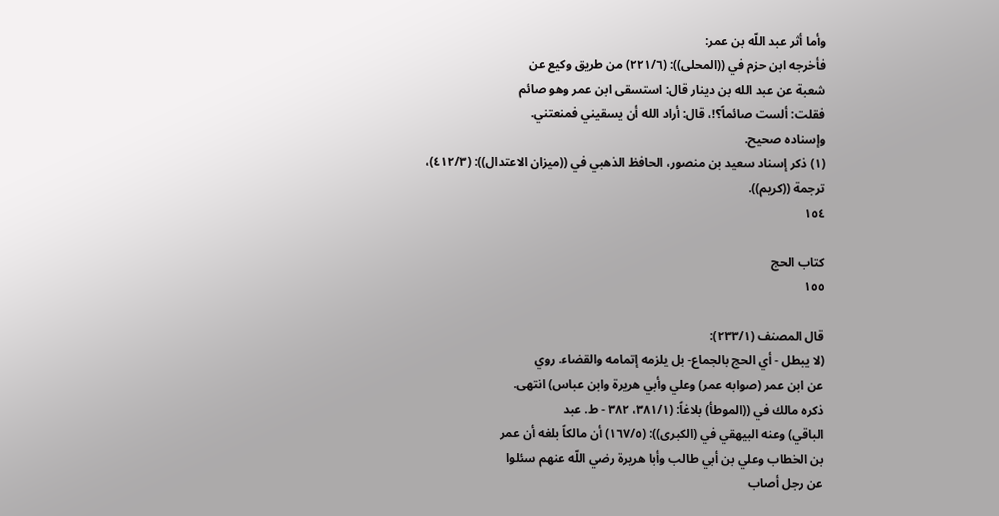وأما أثر عبد اللّه بن عمر:
فأخرجه ابن حزم في ((المحلى)): (٢٢١/٦) من طريق وكيع عن
شعبة عن عبد الله بن دينار قال: استسقى ابن عمر وهو صائم
فقلت: ألست صائماً؟!، قال: أراد الله أن يسقيني فمنعتني.
وإسناده صحيح.
(١) ذكر إسناد سعيد بن منصور، الحافظ الذهبي في ((ميزان الاعتدال)): (٤١٢/٣)،
ترجمة ((كريم)).
١٥٤

كتاب الحج
١٥٥

قال المصنف (٢٣٣/١):
(لا يبطل - أي الحج بالجماع- بل يلزمه إتمامه والقضاء. روي
عن ابن عمر (صوابه عمر) وعلي وأبي هريرة وابن عباس) انتهى.
ذكره مالك في ((الموطأ) بلاغاً: (٣٨١/١، ٣٨٢ - ط. عبد
الباقي) وعنه البيهقي في (الكبرى)): (١٦٧/٥) أن مالكاً بلغه أن عمر
بن الخطاب وعلي بن أبي طالب وأبا هريرة رضي اللّه عنهم سئلوا
عن رجل أصاب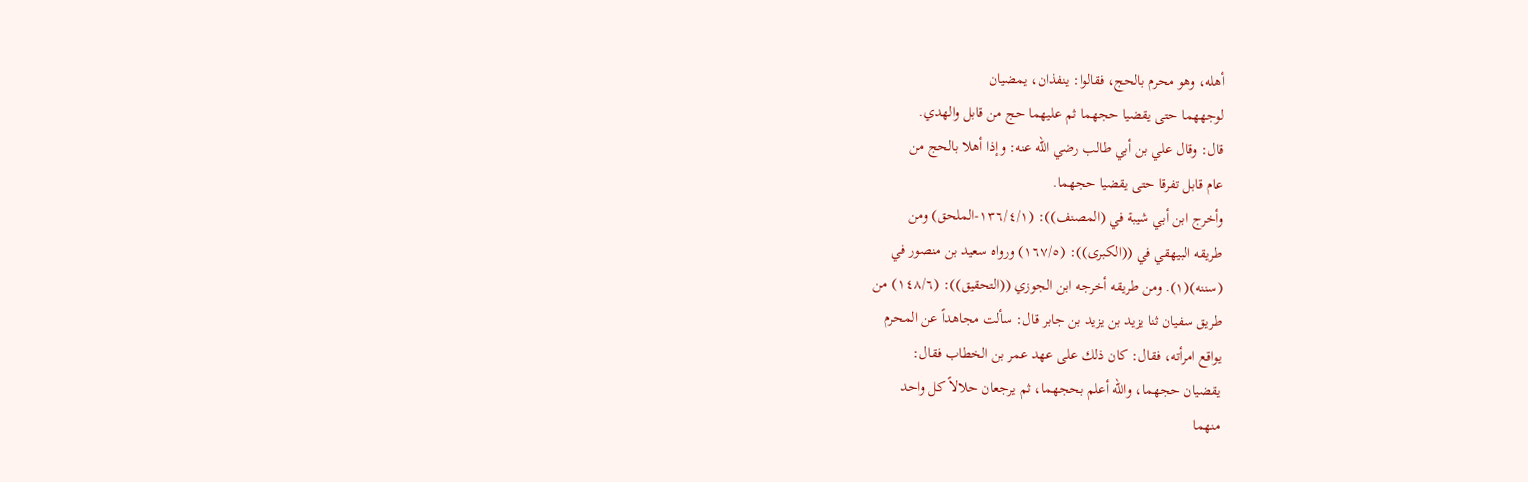أهله، وهو محرم بالحج، فقالوا: ينفذان، يمضيان
لوجههما حتى يقضيا حجهما ثم عليهما حج من قابل والهدي.
قال: وقال علي بن أبي طالب رضي اللّه عنه: وإذا أهلا بالحج من
عام قابل تفرقا حتى يقضيا حجهما.
وأخرج ابن أبي شيبة في (المصنف)): (١٣٦/٤/١-الملحق) ومن
طريقه البيهقي في ((الكبرى)): (١٦٧/٥) ورواه سعيد بن منصور في
(سننه)(١). ومن طريقه أخرجه ابن الجوزي ((التحقيق)): (١٤٨/٦) من
طريق سفيان ثنا يزيد بن يزيد بن جابر قال: سألت مجاهداً عن المحرم
يواقع امرأته، فقال: كان ذلك على عهد عمر بن الخطاب فقال:
يقضيان حجهما، والله أعلم بحجهما، ثم يرجعان حلالاً كل واحد
منهما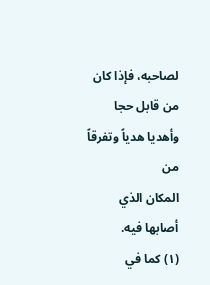لصاحبه، فإذا كان من قابل حجا وأهديا هدياً وتفرقاً من
المكان الذي أصابها فيه.
(١) كما في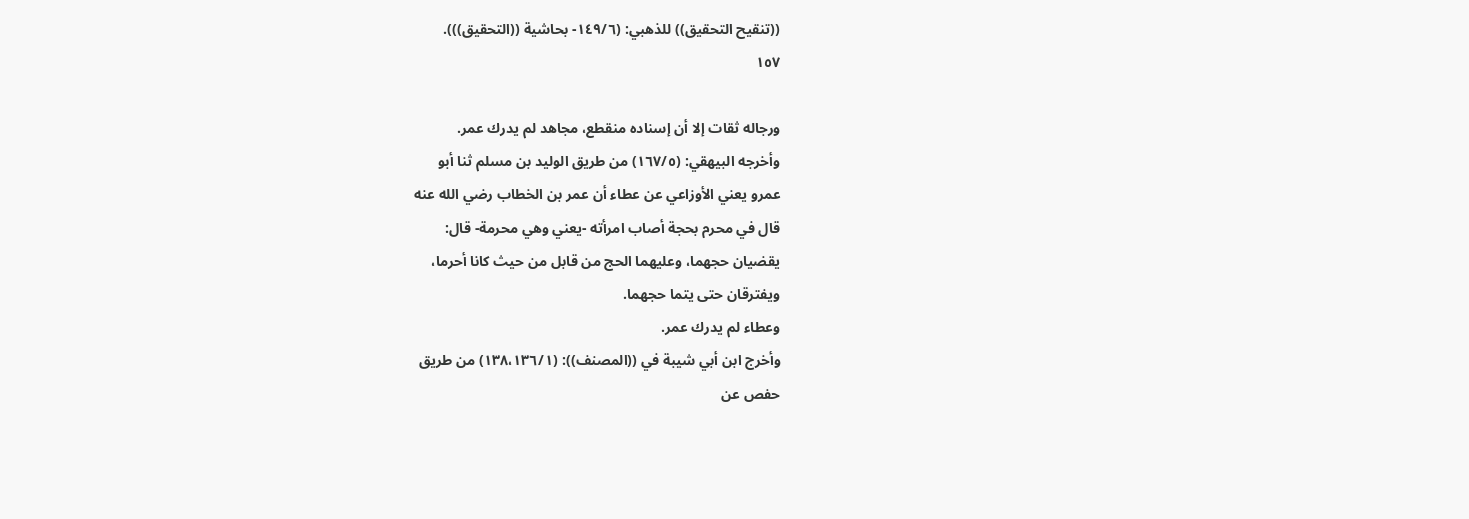((تنقيح التحقيق)) للذهبي: (١٤٩/٦- بحاشية ((التحقيق))).
١٥٧

ورجاله ثقات إلا أن إسناده منقطع، مجاهد لم يدرك عمر.
وأخرجه البيهقي: (١٦٧/٥) من طريق الوليد بن مسلم ثنا أبو
عمرو يعني الأوزاعي عن عطاء أن عمر بن الخطاب رضي الله عنه
قال في محرم بحجة أصاب امرأته -يعني وهي محرمة- قال:
يقضيان حجهما، وعليهما الحج من قابل من حيث كانا أحرما،
ويفترقان حتى يتما حجهما.
وعطاء لم يدرك عمر.
وأخرج ابن أبي شيبة في ((المصنف)): (١٣٨،١٣٦/١) من طريق
حفص عن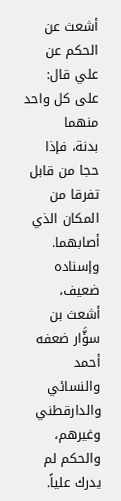أشعث عن الحكم عن علي قال: على كل واحد منهما
بدنة، فإذا حجا من قابل تفرقا من المكان الذي أصابهما.
وإسناده ضعيف، أشعث بن سؤَّار ضعفه أحمد والنسائي
والدارقطني وغيرهم، والحكم لم يدرك علياً.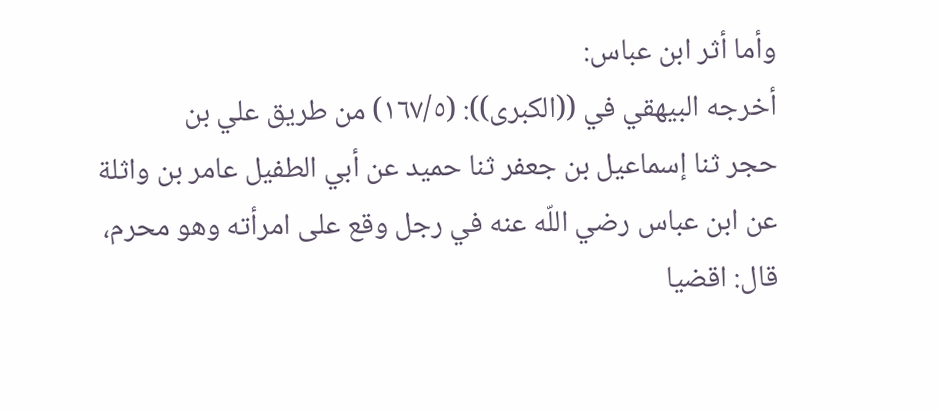وأما أثر ابن عباس:
أخرجه البيهقي في ((الكبرى)): (١٦٧/٥) من طريق علي بن
حجر ثنا إسماعيل بن جعفر ثنا حميد عن أبي الطفيل عامر بن واثلة
عن ابن عباس رضي اللّه عنه في رجل وقع على امرأته وهو محرم،
قال: اقضيا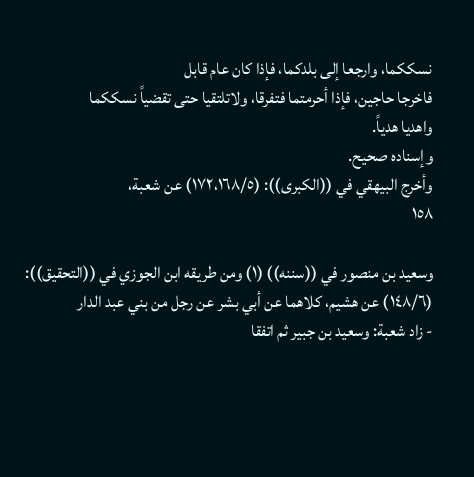نسككما، وارجعا إلى بلدكما، فإذا كان عام قابل
فاخرجا حاجين، فإذا أحرمتما فتفرقا، ولاتلتقيا حتى تقضياً نسككما
واهديا هدياً.
وإسناده صحيح.
وأخرج البيهقي في ((الكبرى)): (١٧٢،١٦٨/٥) عن شعبة،
١٥٨

وسعيد بن منصور في ((سننه)) (١) ومن طريقه ابن الجوزي في ((التحقيق)):
(١٤٨/٦) عن هشيم، كلاهما عن أبي بشر عن رجل من بني عبد الدار
- زاد شعبة: وسعيد بن جبير ثم اتفقا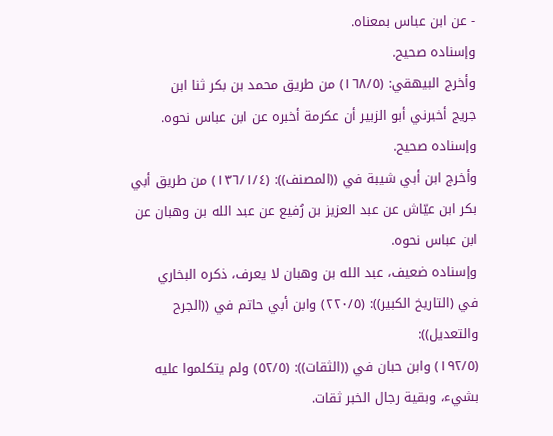- عن ابن عباس بمعناه.
وإسناده صحيح.
وأخرج البيهقي: (١٦٨/٥) من طريق محمد بن بكر ثنا ابن
جريج أخبرني أبو الزبير أن عكرمة أخبره عن ابن عباس نحوه.
وإسناده صحيح.
وأخرج ابن أبي شيبة في ((المصنف)): (١٣٦/١/٤) من طريق أبي
بكر ابن عيّاش عن عبد العزيز بن رُفيع عن عبد الله بن وهبان عن
ابن عباس نحوه.
وإسناده ضعيف، عبد الله بن وهبان لا يعرف، ذكره البخاري
في (التاريخ الكبير)): (٢٢٠/٥) وابن أبي حاتم في ((الجرح والتعديل)):
(١٩٢/٥) وابن حبان في ((الثقات)): (٥٢/٥) ولم يتكلموا عليه
بشيء، وبقية رجال الخبر ثقات.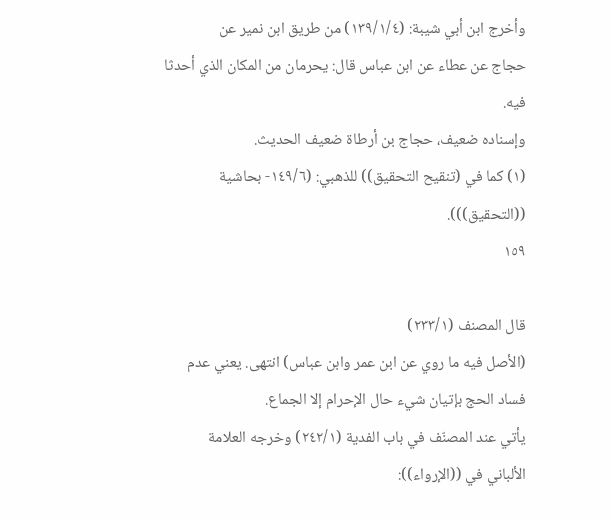وأخرج ابن أبي شيبة: (١٣٩/١/٤) من طريق ابن نمير عن
حجاج عن عطاء عن ابن عباس قال: يحرمان من المكان الذي أحدثا
فیه.
وإسناده ضعيف، حجاج بن أرطاة ضعيف الحديث.
(١) كما في (تنقيح التحقيق)) للذهبي: (١٤٩/٦- بحاشية ((التحقيق))).
١٥٩

قال المصنف (٢٣٣/١)
(الأصل فيه ما روي عن ابن عمر وابن عباس) انتهى. يعني عدم
فساد الحج بإتيان شيء حال الإحرام إلا الجماع.
يأتي عند المصنّف في باب الفدية (٢٤٢/١) وخرجه العلامة
الألباني في ((الإرواء)):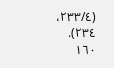(٢٣٣/٤، ٢٣٤).
١٦٠